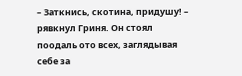– Заткнись, скотина, придушу! – рявкнул Гриня. Он стоял поодаль ото всех, заглядывая себе за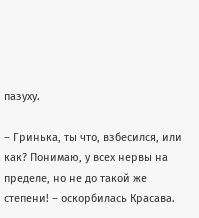пазуху.

– Гринька, ты что, взбесился, или как? Понимаю, у всех нервы на пределе, но не до такой же степени! – оскорбилась Красава.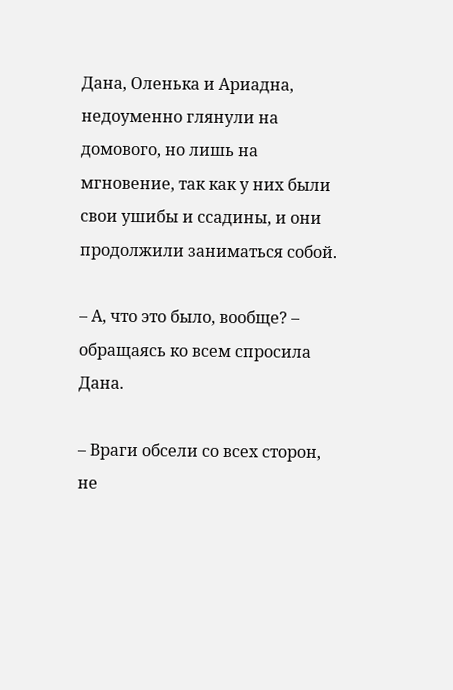Дана, Оленька и Ариадна, недоуменно глянули на домового, но лишь на мгновение, так как у них были свои ушибы и ссадины, и они продолжили заниматься собой.

– А, что это было, вообще? – обращаясь ко всем спросила Дана.

– Враги обсели со всех сторон, не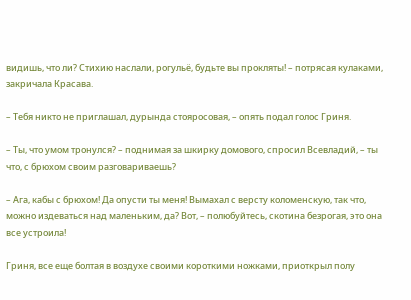видишь, что ли? Стихию наслали, рогульё, будьте вы прокляты! – потрясая кулаками, закричала Красава.

– Тебя никто не приглашал, дурында стояросовая, – опять подал голос Гриня.

– Ты, что умом тронулся? – поднимая за шкирку домового, спросил Всевладий, – ты что, с брюхом своим разговариваешь?

– Ага, кабы с брюхом! Да опусти ты меня! Вымахал с версту коломенскую, так что, можно издеваться над маленьким, да? Вот, – полюбуйтесь, скотина безрогая, это она все устроила!

Гриня, все еще болтая в воздухе своими короткими ножками, приоткрыл полу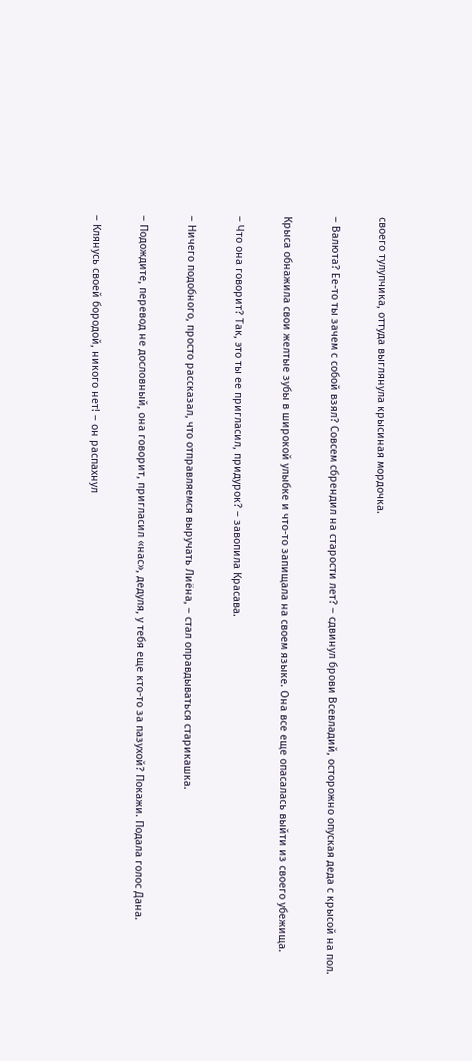своего тулупчика, оттуда выглянула крысиная мордочка.

– Валюта? Ее-то ты зачем с собой взял? Совсем сбрендил на старости лет? – сдвинул брови Всевладий, осторожно опуская деда с крысой на пол.

Крыса обнажила свои желтые зубы в широкой улыбке и что-то запищала на своем языке. Она все еще опасалась выйти из своего убежища.

– Что она говорит? Так, это ты ее пригласил, придурок? – завопила Красава.

– Ничего подобного, просто рассказал, что отправляемся выручать Лиёна, – стал оправдываться старикашка.

– Подождите, перевод не дословный, она говорит, пригласил «нас», дедуля, у тебя еще кто-то за пазухой? Покажи. Подала голос Дана.

– Клянусь своей бородой, никого нет! – он распахнул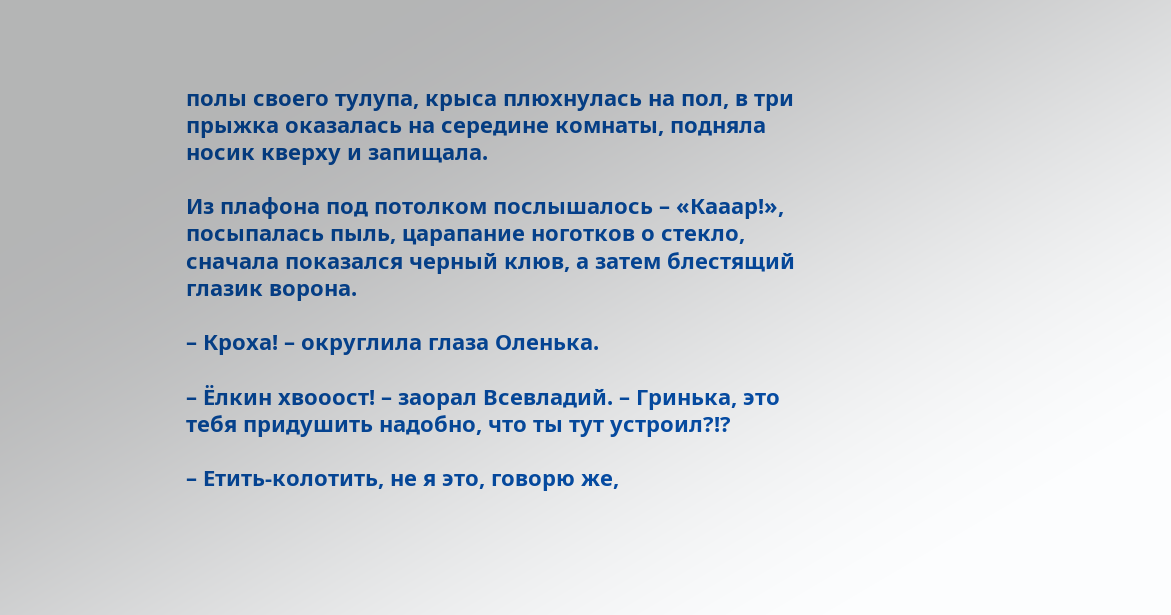полы своего тулупа, крыса плюхнулась на пол, в три прыжка оказалась на середине комнаты, подняла носик кверху и запищала.

Из плафона под потолком послышалось – «Кааар!», посыпалась пыль, царапание ноготков о стекло, сначала показался черный клюв, а затем блестящий глазик ворона.

– Кроха! – округлила глаза Оленька.

– Ёлкин хвооост! – заорал Всевладий. – Гринька, это тебя придушить надобно, что ты тут устроил?!?

– Етить-колотить, не я это, говорю же,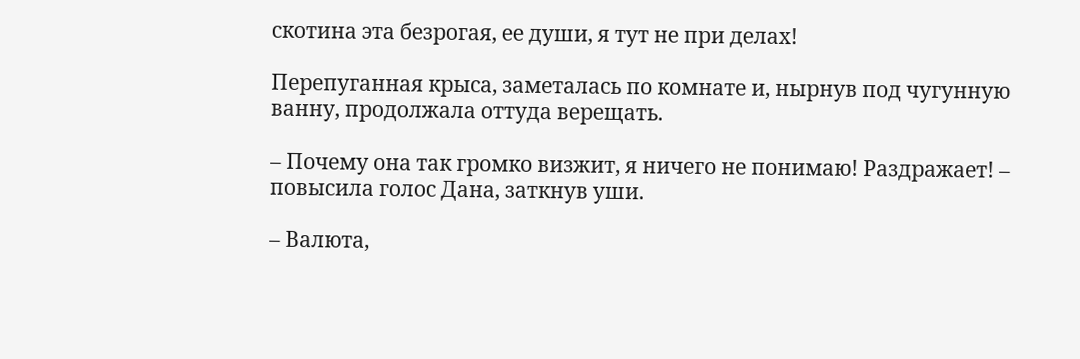скотина эта безрогая, ее души, я тут не при делах!

Перепуганная крыса, заметалась по комнате и, нырнув под чугунную ванну, продолжала оттуда верещать.

– Почему она так громко визжит, я ничего не понимаю! Раздражает! – повысила голос Дана, заткнув уши.

– Валюта,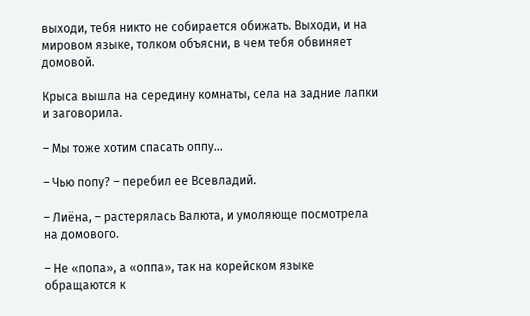выходи, тебя никто не собирается обижать. Выходи, и на мировом языке, толком объясни, в чем тебя обвиняет домовой.

Крыса вышла на середину комнаты, села на задние лапки и заговорила.

– Мы тоже хотим спасать оппу…

– Чью попу? – перебил ее Всевладий.

– Лиёна, – растерялась Валюта, и умоляюще посмотрела на домового.

– Не «попа», а «оппа», так на корейском языке обращаются к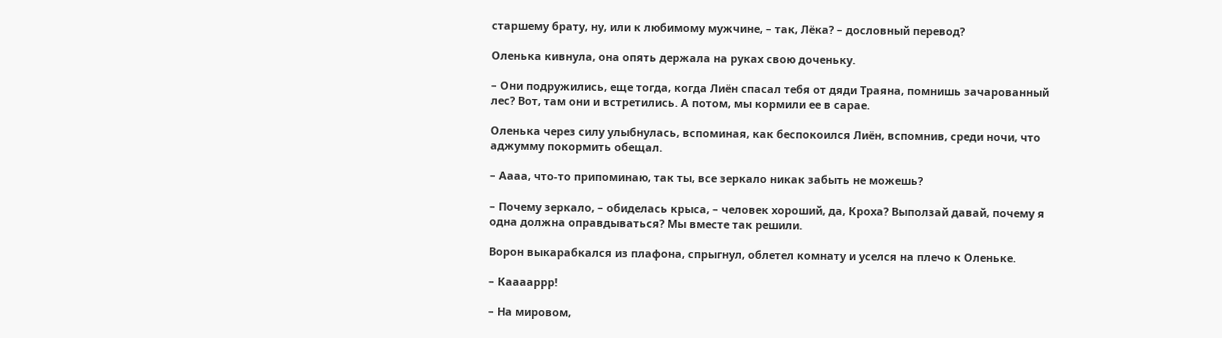старшему брату, ну, или к любимому мужчине, – так, Лёка? – дословный перевод?

Оленька кивнула, она опять держала на руках свою доченьку.

– Они подружились, еще тогда, когда Лиён спасал тебя от дяди Траяна, помнишь зачарованный лес? Вот, там они и встретились. А потом, мы кормили ее в сарае.

Оленька через силу улыбнулась, вспоминая, как беспокоился Лиён, вспомнив, среди ночи, что аджумму покормить обещал.

– Аааа, что-то припоминаю, так ты, все зеркало никак забыть не можешь?

– Почему зеркало, – обиделась крыса, – человек хороший, да, Кроха? Выползай давай, почему я одна должна оправдываться? Мы вместе так решили.

Ворон выкарабкался из плафона, спрыгнул, облетел комнату и уселся на плечо к Оленьке.

– Кааааррр!

– На мировом,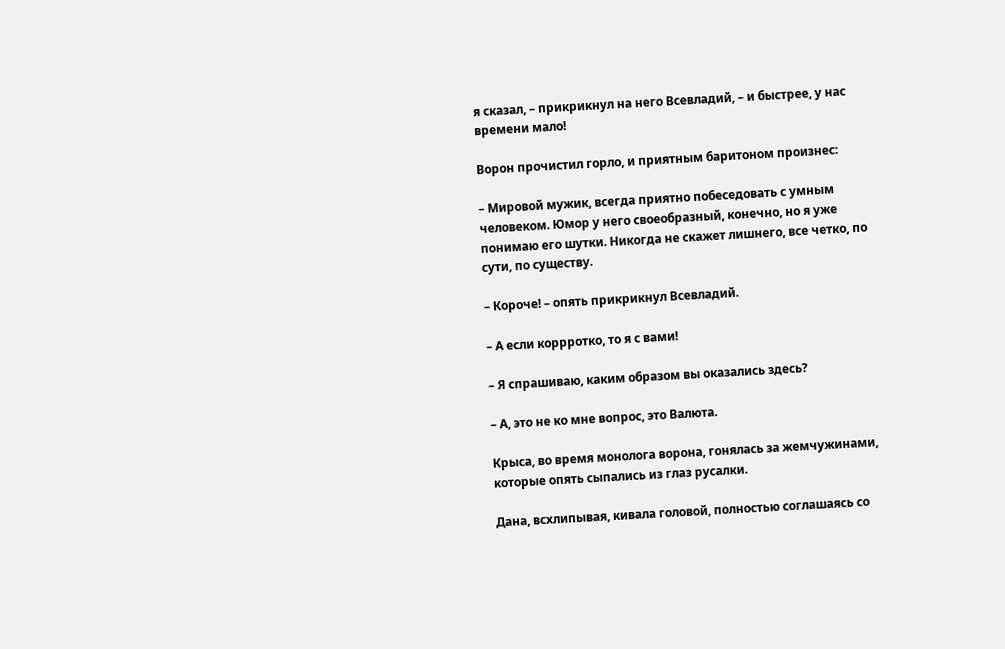я сказал, – прикрикнул на него Всевладий, – и быстрее, у нас времени мало!

Ворон прочистил горло, и приятным баритоном произнес:

– Мировой мужик, всегда приятно побеседовать с умным человеком. Юмор у него своеобразный, конечно, но я уже понимаю его шутки. Никогда не скажет лишнего, все четко, по сути, по существу.

– Короче! – опять прикрикнул Всевладий.

– А если коррротко, то я с вами!

– Я спрашиваю, каким образом вы оказались здесь?

– А, это не ко мне вопрос, это Валюта.

Крыса, во время монолога ворона, гонялась за жемчужинами, которые опять сыпались из глаз русалки.

Дана, всхлипывая, кивала головой, полностью соглашаясь со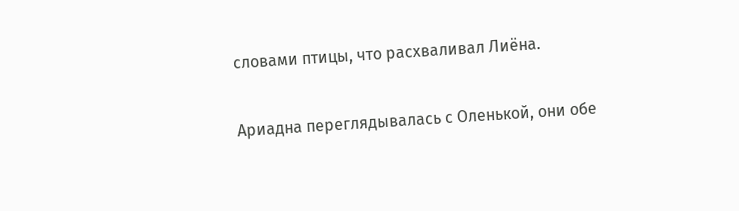словами птицы, что расхваливал Лиёна.

Ариадна переглядывалась с Оленькой, они обе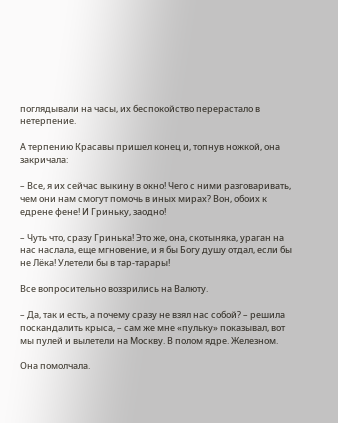поглядывали на часы, их беспокойство перерастало в нетерпение.

А терпению Красавы пришел конец и, топнув ножкой, она закричала:

– Все, я их сейчас выкину в окно! Чего с ними разговаривать, чем они нам смогут помочь в иных мирах? Вон, обоих к едрене фене! И Гриньку, заодно!

– Чуть что, сразу Гринька! Это же, она, скотыняка, ураган на нас наслала, еще мгновение, и я бы Богу душу отдал, если бы не Лёка! Улетели бы в тар-тарары!

Все вопросительно воззрились на Валюту.

– Да, так и есть, а почему сразу не взял нас собой? – решила поскандалить крыса, – сам же мне «пульку» показывал, вот мы пулей и вылетели на Москву. В полом ядре. Железном.

Она помолчала.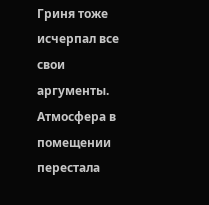Гриня тоже исчерпал все свои аргументы. Атмосфера в помещении перестала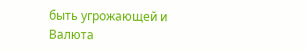быть угрожающей и Валюта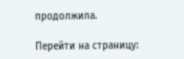продолжила.

Перейти на страницу: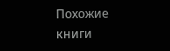Похожие книги